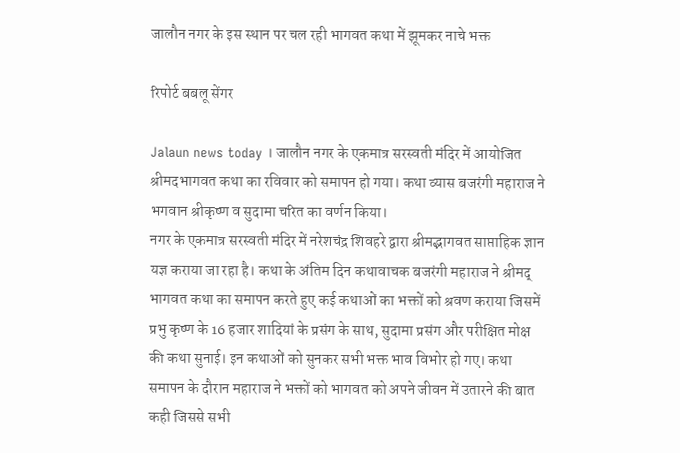जालौन नगर के इस स्थान पर चल रही भागवत कथा में झूमकर नाचे भक्त

रिपोर्ट बबलू सेंगर

Jalaun news today । जालौन नगर के एकमात्र सरस्वती मंदिर में आयोजित श्रीमदभागवत कथा का रविवार को समापन हो गया। कथा व्यास बजरंगी महाराज ने भगवान श्रीकृष्ण व सुदामा चरित का वर्णन किया।
नगर के एकमात्र सरस्वती मंदिर में नरेशचंद्र शिवहरे द्वारा श्रीमद्भागवत साप्ताहिक ज्ञान यज्ञ कराया जा रहा है। कथा के अंतिम दिन कथावाचक बजरंगी महाराज ने श्रीमद् भागवत कथा का समापन करते हुए कई कथाओं का भक्तों को श्रवण कराया जिसमें प्रभु कृष्ण के 16 हजार शादियां के प्रसंग के साथ, सुदामा प्रसंग और परीक्षित मोक्ष की कथा सुनाई। इन कथाओं को सुनकर सभी भक्त भाव विभोर हो गए। कथा समापन के दौरान महाराज ने भक्तों को भागवत को अपने जीवन में उतारने की बात कही जिससे सभी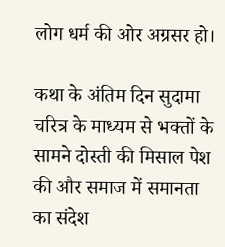लोग धर्म की ओर अग्रसर हो।

कथा के अंतिम दिन सुदामा चरित्र के माध्यम से भक्तों के सामने दोस्ती की मिसाल पेश की और समाज में समानता का संदेश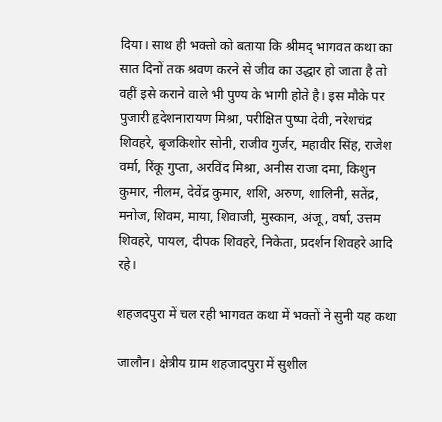दिया। साथ ही भक्तो को बताया कि श्रीमद् भागवत कथा का सात दिनों तक श्रवण करने से जीव का उद्धार हो जाता है तो वहीं इसे कराने वाले भी पुण्य के भागी होते है। इस मौके पर पुजारी हृदेशनारायण मिश्रा, परीक्षित पुष्पा देवी, नरेशचंद्र शिवहरे, बृजकिशोर सोनी, राजीव गुर्जर, महावीर सिंह, राजेश वर्मा, रिंकू गुप्ता, अरविंद मिश्रा, अनीस राजा दमा, किशुन कुमार, नीलम, देवेंद्र कुमार, शशि, अरुण, शालिनी, सतेंद्र, मनोज, शिवम, माया, शिवाजी, मुस्कान, अंजू, वर्षा, उत्तम शिवहरे, पायल, दीपक शिवहरे, निकेता, प्रदर्शन शिवहरे आदि रहे।

शहजदपुरा में चल रही भागवत कथा में भक्तों ने सुनी यह कथा

जालौन। क्षेत्रीय ग्राम शहजादपुरा में सुशील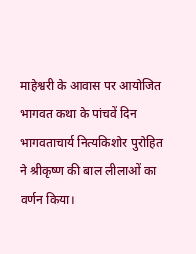माहेश्वरी के आवास पर आयोजित भागवत कथा के पांचवें दिन भागवताचार्य नित्यकिशोर पुरोहित ने श्रीकृष्ण की बाल लीलाओं का वर्णन किया।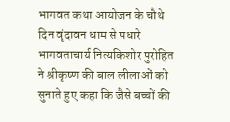भागवत कथा आयोजन के चौथे दिन वृंदावन धाम से पधारे भागवताचार्य नित्यकिशोर पुरोहित ने श्रीकृष्ण की बाल लीलाओं को सुनाते हुए कहा कि जैसे बच्चों की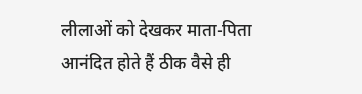लीलाओं को देखकर माता-पिता आनंदित होते हैं ठीक वैसे ही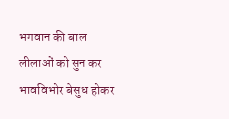भगवान की बाल लीलाओं को सुन कर भावविभोर बेसुध होकर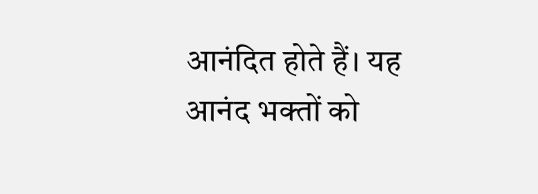आनंदित होते हैं। यह आनंद भक्तों को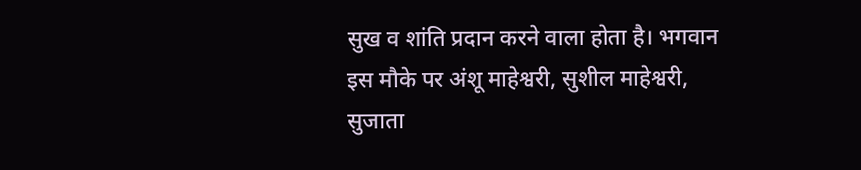सुख व शांति प्रदान करने वाला होता है। भगवान इस मौके पर अंशू माहेश्वरी, सुशील माहेश्वरी, सुजाता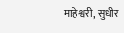माहेश्वरी, सुधीर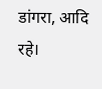डांगरा, आदि रहे।